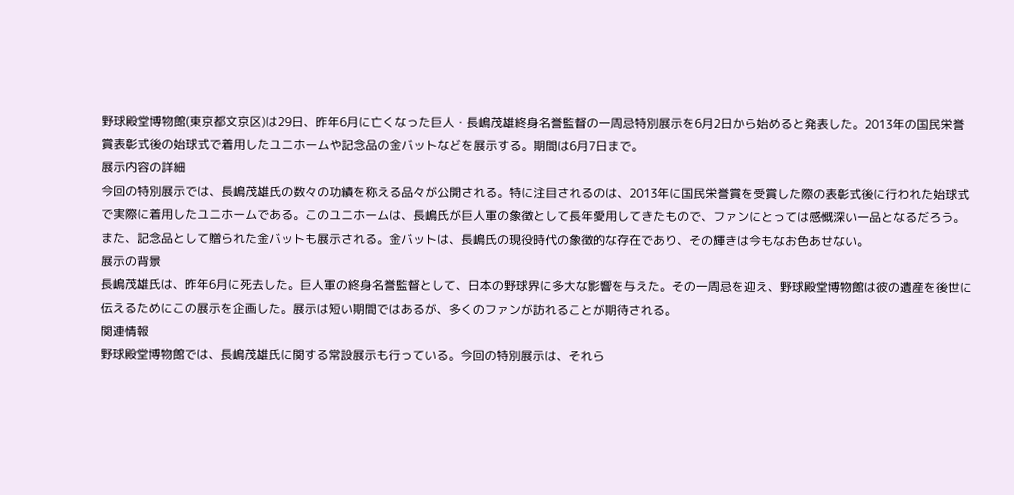野球殿堂博物館(東京都文京区)は29日、昨年6月に亡くなった巨人・長嶋茂雄終身名誉監督の一周忌特別展示を6月2日から始めると発表した。2013年の国民栄誉賞表彰式後の始球式で着用したユニホームや記念品の金バットなどを展示する。期間は6月7日まで。
展示内容の詳細
今回の特別展示では、長嶋茂雄氏の数々の功績を称える品々が公開される。特に注目されるのは、2013年に国民栄誉賞を受賞した際の表彰式後に行われた始球式で実際に着用したユニホームである。このユニホームは、長嶋氏が巨人軍の象徴として長年愛用してきたもので、ファンにとっては感慨深い一品となるだろう。また、記念品として贈られた金バットも展示される。金バットは、長嶋氏の現役時代の象徴的な存在であり、その輝きは今もなお色あせない。
展示の背景
長嶋茂雄氏は、昨年6月に死去した。巨人軍の終身名誉監督として、日本の野球界に多大な影響を与えた。その一周忌を迎え、野球殿堂博物館は彼の遺産を後世に伝えるためにこの展示を企画した。展示は短い期間ではあるが、多くのファンが訪れることが期待される。
関連情報
野球殿堂博物館では、長嶋茂雄氏に関する常設展示も行っている。今回の特別展示は、それら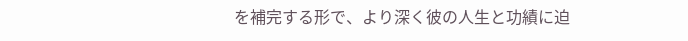を補完する形で、より深く彼の人生と功績に迫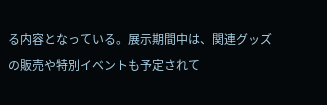る内容となっている。展示期間中は、関連グッズの販売や特別イベントも予定されて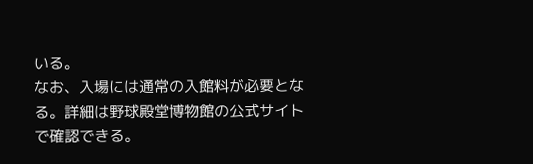いる。
なお、入場には通常の入館料が必要となる。詳細は野球殿堂博物館の公式サイトで確認できる。